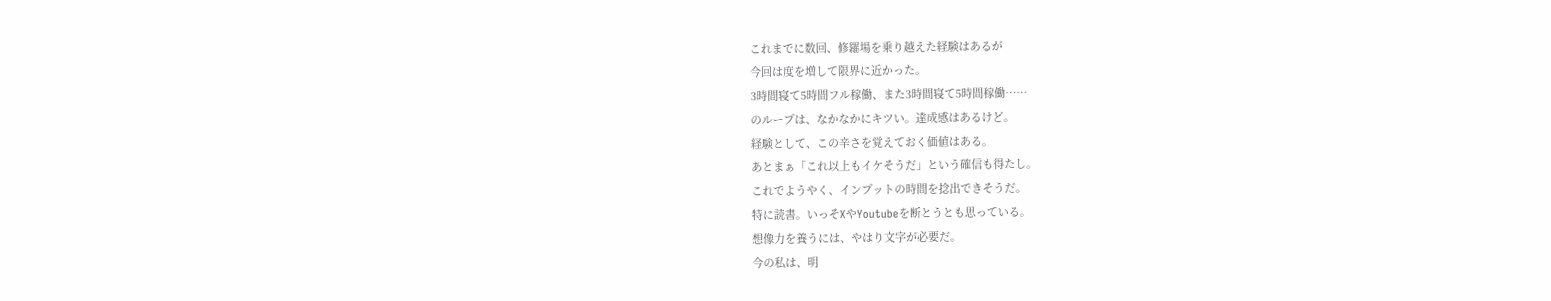これまでに数回、修羅場を乗り越えた経験はあるが
今回は度を増して限界に近かった。
3時間寝て5時間フル稼働、また3時間寝て5時間稼働……
のループは、なかなかにキツい。達成感はあるけど。
経験として、この辛さを覚えておく価値はある。
あとまぁ「これ以上もイケそうだ」という確信も得たし。
これでようやく、インプットの時間を捻出できそうだ。
特に読書。いっそXやYoutubeを断とうとも思っている。
想像力を養うには、やはり文字が必要だ。
今の私は、明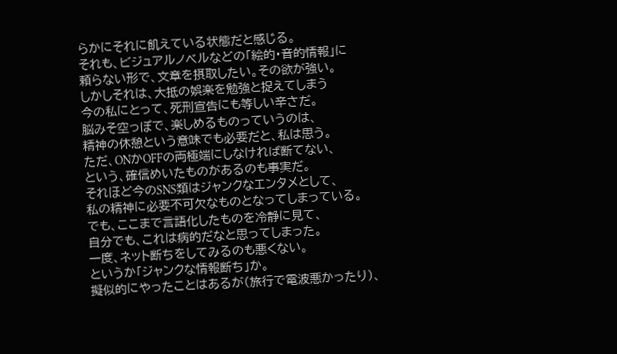らかにそれに飢えている状態だと感じる。
それも、ビジュアルノベルなどの「絵的・音的情報」に
頼らない形で、文章を摂取したい。その欲が強い。
しかしそれは、大抵の娯楽を勉強と捉えてしまう
今の私にとって、死刑宣告にも等しい辛さだ。
脳みそ空っぽで、楽しめるものっていうのは、
精神の休憩という意味でも必要だと、私は思う。
ただ、ONかOFFの両極端にしなければ断てない、
という、確信めいたものがあるのも事実だ。
それほど今のSNS類はジャンクなエンタメとして、
私の精神に必要不可欠なものとなってしまっている。
でも、ここまで言語化したものを冷静に見て、
自分でも、これは病的だなと思ってしまった。
一度、ネット断ちをしてみるのも悪くない。
というか「ジャンクな情報断ち」か。
擬似的にやったことはあるが(旅行で電波悪かったり)、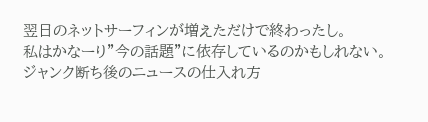翌日のネットサーフィンが増えただけで終わったし。
私はかなーり”今の話題”に依存しているのかもしれない。
ジャンク断ち後のニュースの仕入れ方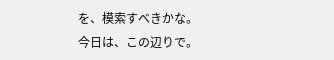を、模索すべきかな。
今日は、この辺りで。